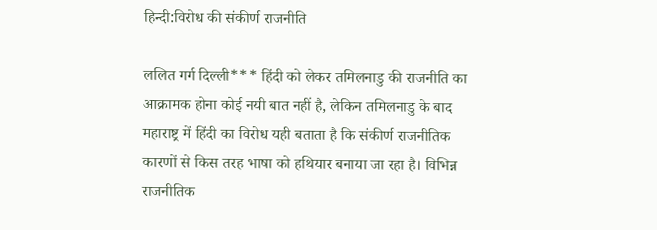हिन्दी:विरोध की संकीर्ण राजनीति

ललित गर्ग दिल्ली*** हिंदी को लेकर तमिलनाडु की राजनीति का आक्रामक होना कोई नयी बात नहीं है, लेकिन तमिलनाडु के बाद महाराष्ट्र में हिंदी का विरोध यही बताता है कि संकीर्ण राजनीतिक कारणों से किस तरह भाषा को हथियार बनाया जा रहा है। विभिन्न राजनीतिक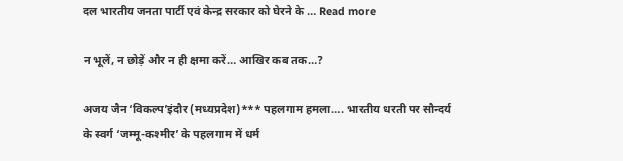दल भारतीय जनता पार्टी एवं केन्द्र सरकार को घेरने के … Read more

न भूलें, न छोड़ें और न ही क्षमा करें… आखिर कब तक…?

अजय जैन ‘विकल्प’इंदौर (मध्यप्रदेश)*** पहलगाम हमला…. भारतीय धरती पर सौन्दर्य के स्वर्ग ‘जम्मू-कश्मीर’ के पहलगाम में धर्म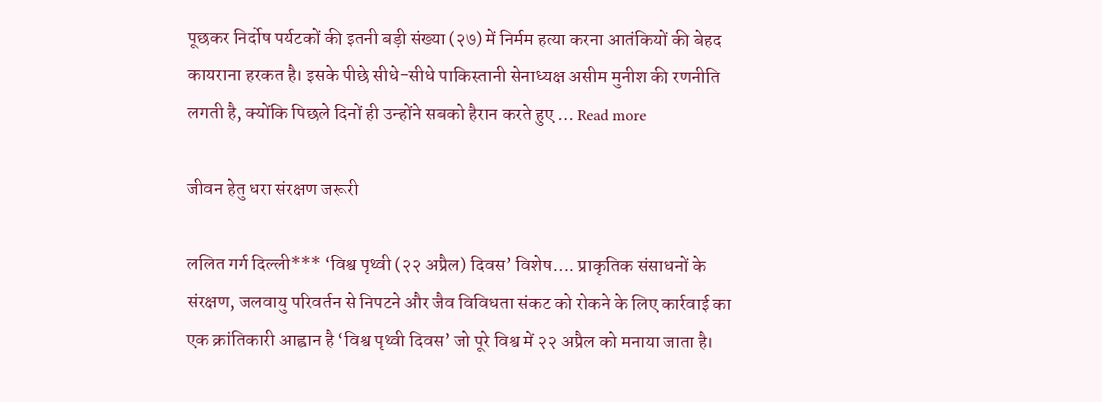पूछकर निर्दोष पर्यटकों की इतनी बड़ी संख्या (२७) में निर्मम हत्या करना आतंकियों की बेहद कायराना हरकत है। इसके पीछे सीधे-सीधे पाकिस्तानी सेनाध्यक्ष असीम मुनीश की रणनीति लगती है, क्योंकि पिछले दिनों ही उन्होंने सबको हैरान करते हुए … Read more

जीवन हेतु धरा संरक्षण जरूरी

ललित गर्ग दिल्ली*** ‘विश्व पृथ्वी (२२ अप्रैल) दिवस’ विशेष…. प्राकृतिक संसाधनों के संरक्षण, जलवायु परिवर्तन से निपटने और जैव विविधता संकट को रोकने के लिए कार्रवाई का एक क्रांतिकारी आह्वान है ‘विश्व पृथ्वी दिवस’ जो पूरे विश्व में २२ अप्रैल को मनाया जाता है।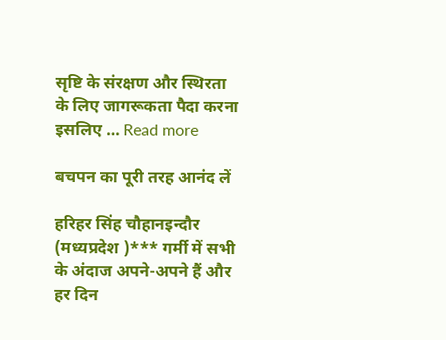सृष्टि के संरक्षण और स्थिरता के लिए जागरूकता पैदा करना इसलिए … Read more

बचपन का पूरी तरह आनंद लें

हरिहर सिंह चौहानइन्दौर (मध्यप्रदेश )*** गर्मी में सभी के अंदाज अपने-अपने हैं और हर दिन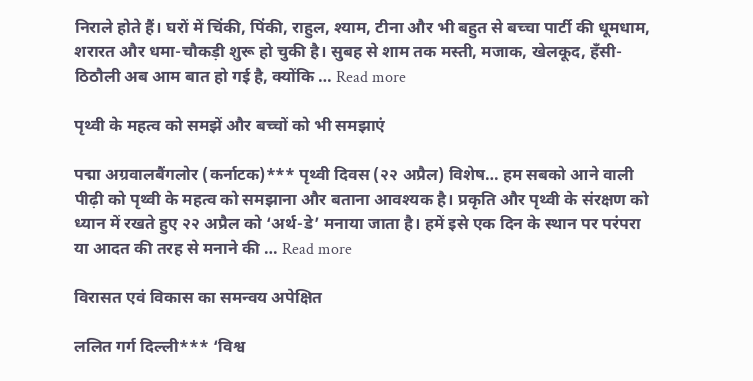निराले होते हैं। घरों में चिंकी, पिंकी, राहुल, श्याम, टीना और भी बहुत से बच्चा पार्टी की धूमधाम, शरारत और धमा-चौकड़ी शुरू हो चुकी है। सुबह से शाम तक मस्ती, मजाक, खेलकूद, हँसी-ठिठौली अब आम बात हो गई है, क्योंकि … Read more

पृथ्वी के महत्व को समझें और बच्चों को भी समझाएं

पद्मा अग्रवालबैंगलोर (कर्नाटक)*** पृथ्वी दिवस (२२ अप्रैल) विशेष… हम सबको आने वाली पीढ़ी को पृथ्वी के महत्व को समझाना और बताना आवश्यक है। प्रकृति और पृथ्वी के संरक्षण को ध्यान में रखते हुए २२ अप्रैल को ‘अर्थ-डे’ मनाया जाता है। हमें इसे एक दिन के स्थान पर परंपरा या आदत की तरह से मनाने की … Read more

विरासत एवं विकास का समन्वय अपेक्षित

ललित गर्ग दिल्ली*** ‘विश्व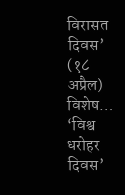विरासत दिवस’ (१८ अप्रैल) विशेष… ‘विश्व धरोहर दिवस’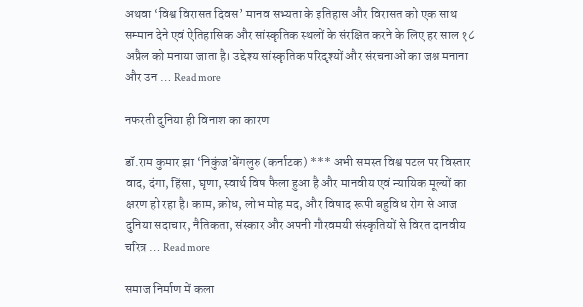अथवा ‘विश्व विरासत दिवस’ मानव सभ्यता के इतिहास और विरासत को एक साथ सम्मान देने एवं ऐतिहासिक और सांस्कृतिक स्थलों के संरक्षित करने के लिए हर साल १८ अप्रैल को मनाया जाता है। उद्देश्य सांस्कृतिक परिदृश्यों और संरचनाओं का जश्न मनाना और उन … Read more

नफरती दुनिया ही विनाश का कारण

डॉ.राम कुमार झा ‘निकुंज’बेंगलुरु (कर्नाटक) *** अभी समस्त विश्व पटल पर विस्तार वाद, दंगा, हिंसा, घृणा, स्वार्थ विष फैला हुआ है और मानवीय एवं न्यायिक मूल्यों का क्षरण हो रहा है। काम, क्रोध, लोभ मोह मद, और विषाद रूपी बहुविध रोग से आज दुनिया सदाचार, नैतिकता, संस्कार और अपनी गौरवमयी संस्कृतियों से विरत दानवीय चरित्र … Read more

समाज निर्माण में कला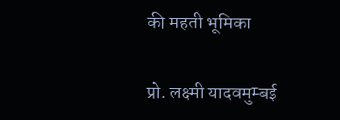की महती भूमिका

प्रो. लक्ष्मी यादवमुम्बई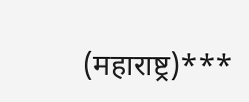(महाराष्ट्र)***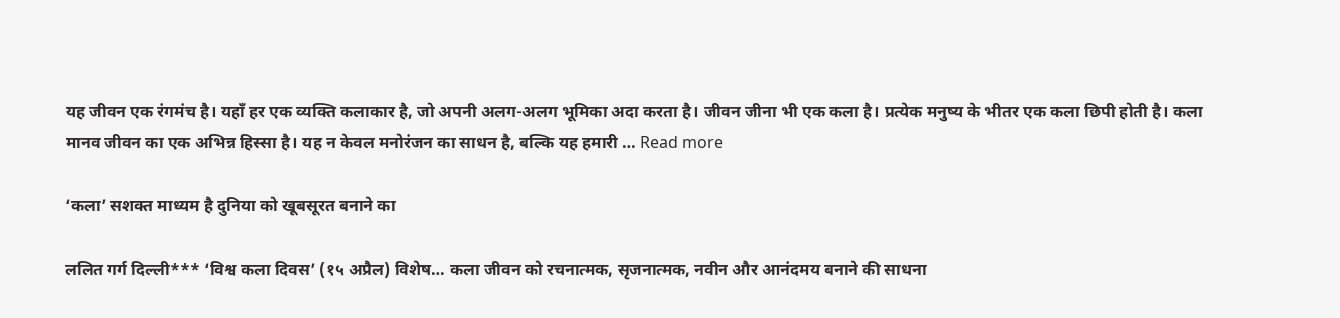यह जीवन एक रंगमंच है। यहाँ हर एक व्यक्ति कलाकार है, जो अपनी अलग-अलग भूमिका अदा करता है। जीवन जीना भी एक कला है। प्रत्येक मनुष्य के भीतर एक कला छिपी होती है। कला मानव जीवन का एक अभिन्न हिस्सा है। यह न केवल मनोरंजन का साधन है, बल्कि यह हमारी … Read more

‘कला’ सशक्त माध्यम है दुनिया को खूबसूरत बनाने का

ललित गर्ग दिल्ली*** ‘विश्व कला दिवस’ (१५ अप्रैल) विशेष… कला जीवन को रचनात्मक, सृजनात्मक, नवीन और आनंदमय बनाने की साधना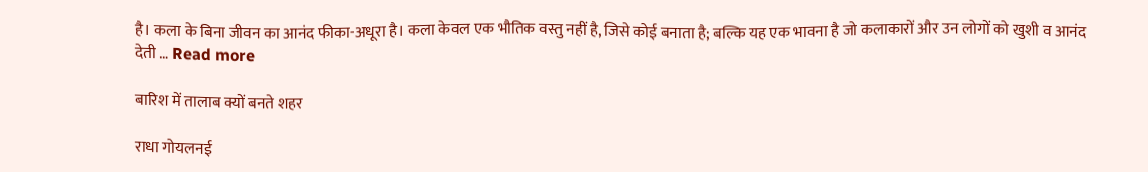है। कला के बिना जीवन का आनंद फीका-अधूरा है। कला केवल एक भौतिक वस्तु नहीं है, जिसे कोई बनाता है; बल्कि यह एक भावना है जो कलाकारों और उन लोगों को खुशी व आनंद देती … Read more

बारिश में तालाब क्यों बनते शहर

राधा गोयलनई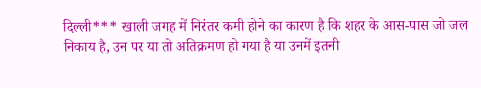दिल्ली*** खाली जगह में निरंतर कमी होने का कारण है कि शहर के आस-पास जो जल निकाय है, उन पर या तो अतिक्रमण हो गया है या उनमें इतनी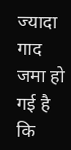ज्यादा गाद जमा हो गई है कि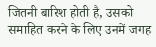जितनी बारिश होती है, उसको समाहित करने के लिए उनमें जगह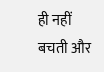ही नहीं बचती और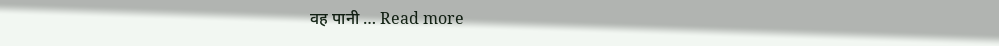वह पानी … Read more